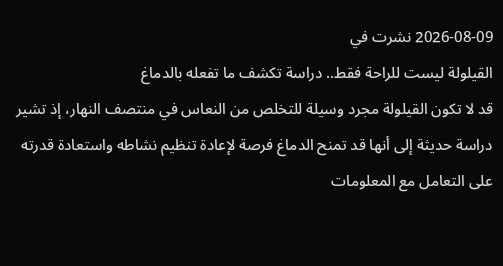2026-08-09 نشرت في
القيلولة ليست للراحة فقط.. دراسة تكشف ما تفعله بالدماغ
قد لا تكون القيلولة مجرد وسيلة للتخلص من النعاس في منتصف النهار، إذ تشير دراسة حديثة إلى أنها قد تمنح الدماغ فرصة لإعادة تنظيم نشاطه واستعادة قدرته على التعامل مع المعلومات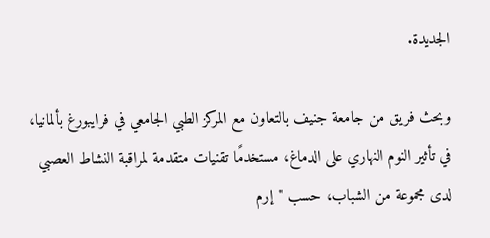الجديدة.

وبحث فريق من جامعة جنيف بالتعاون مع المركز الطبي الجامعي في فرايبورغ بألمانيا، في تأثير النوم النهاري على الدماغ، مستخدمًا تقنيات متقدمة لمراقبة النشاط العصبي لدى مجموعة من الشباب، حسب "إرم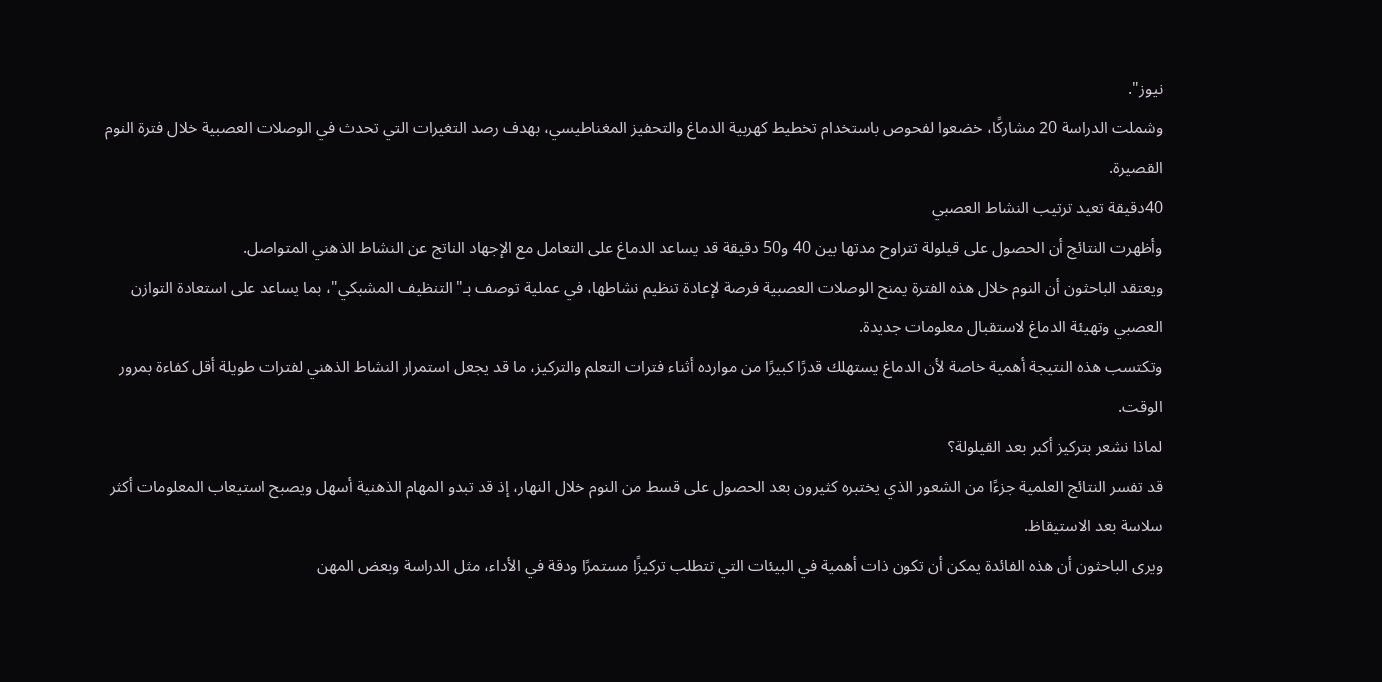نيوز".
وشملت الدراسة 20 مشاركًا، خضعوا لفحوص باستخدام تخطيط كهربية الدماغ والتحفيز المغناطيسي، بهدف رصد التغيرات التي تحدث في الوصلات العصبية خلال فترة النوم القصيرة.
40دقيقة تعيد ترتيب النشاط العصبي
وأظهرت النتائج أن الحصول على قيلولة تتراوح مدتها بين 40 و50 دقيقة قد يساعد الدماغ على التعامل مع الإجهاد الناتج عن النشاط الذهني المتواصل.
ويعتقد الباحثون أن النوم خلال هذه الفترة يمنح الوصلات العصبية فرصة لإعادة تنظيم نشاطها، في عملية توصف بـ"التنظيف المشبكي"، بما يساعد على استعادة التوازن العصبي وتهيئة الدماغ لاستقبال معلومات جديدة.
وتكتسب هذه النتيجة أهمية خاصة لأن الدماغ يستهلك قدرًا كبيرًا من موارده أثناء فترات التعلم والتركيز، ما قد يجعل استمرار النشاط الذهني لفترات طويلة أقل كفاءة بمرور الوقت.
لماذا نشعر بتركيز أكبر بعد القيلولة؟
قد تفسر النتائج العلمية جزءًا من الشعور الذي يختبره كثيرون بعد الحصول على قسط من النوم خلال النهار، إذ قد تبدو المهام الذهنية أسهل ويصبح استيعاب المعلومات أكثر سلاسة بعد الاستيقاظ.
ويرى الباحثون أن هذه الفائدة يمكن أن تكون ذات أهمية في البيئات التي تتطلب تركيزًا مستمرًا ودقة في الأداء، مثل الدراسة وبعض المهن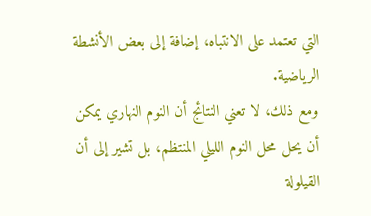التي تعتمد على الانتباه، إضافة إلى بعض الأنشطة الرياضية.
ومع ذلك، لا تعني النتائج أن النوم النهاري يمكن أن يحل محل النوم الليلي المنتظم، بل تشير إلى أن القيلولة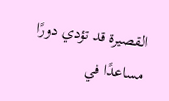القصيرة قد تؤدي دورًا مساعدًا في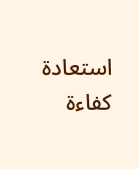استعادة كفاءة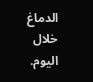الدماغ خلال اليوم.